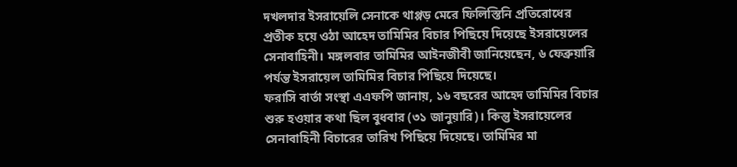দখলদার ইসরায়েলি সেনাকে থাপ্পড় মেরে ফিলিস্তিনি প্রতিরোধের প্রতীক হয়ে ওঠা আহেদ তামিমির বিচার পিছিয়ে দিয়েছে ইসরায়েলের সেনাবাহিনী। মঙ্গলবার তামিমির আইনজীবী জানিয়েছেন, ৬ ফেব্রুয়ারি পর্যন্ত ইসরায়েল তামিমির বিচার পিছিয়ে দিয়েছে।
ফরাসি বার্তা সংস্থা এএফপি জানায়, ১৬ বছরের আহেদ তামিমির বিচার শুরু হওয়ার কথা ছিল বুধবার (৩১ জানুয়ারি)। কিন্তু ইসরায়েলের সেনাবাহিনী বিচারের তারিখ পিছিয়ে দিয়েছে। তামিমির মা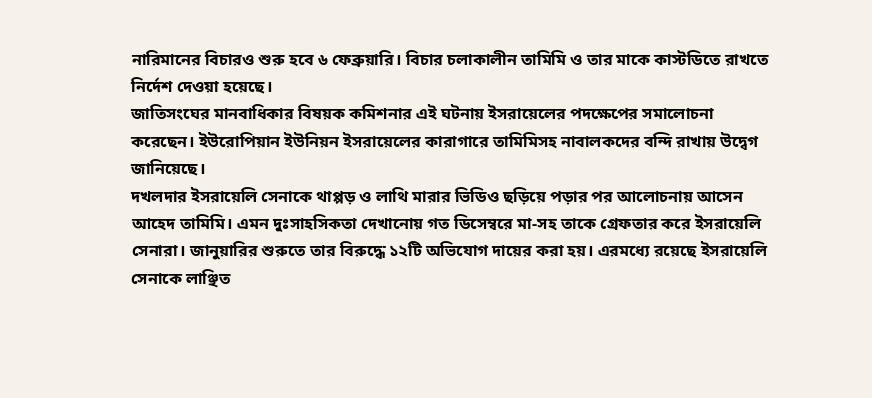নারিমানের বিচারও শুরু হবে ৬ ফেব্রুয়ারি। বিচার চলাকালীন তামিমি ও তার মাকে কাস্টডিতে রাখতে নির্দেশ দেওয়া হয়েছে।
জাতিসংঘের মানবাধিকার বিষয়ক কমিশনার এই ঘটনায় ইসরায়েলের পদক্ষেপের সমালোচনা করেছেন। ইউরোপিয়ান ইউনিয়ন ইসরায়েলের কারাগারে তামিমিসহ নাবালকদের বন্দি রাখায় উদ্বেগ জানিয়েছে।
দখলদার ইসরায়েলি সেনাকে থাপ্পড় ও লাথি মারার ভিডিও ছড়িয়ে পড়ার পর আলোচনায় আসেন আহেদ তামিমি। এমন দুঃসাহসিকতা দেখানোয় গত ডিসেম্বরে মা-সহ তাকে গ্রেফতার করে ইসরায়েলি সেনারা। জানুয়ারির শুরুতে তার বিরুদ্ধে ১২টি অভিযোগ দায়ের করা হয়। এরমধ্যে রয়েছে ইসরায়েলি সেনাকে লাঞ্ছিত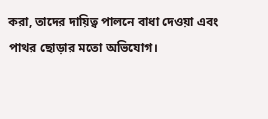করা, তাদের দায়িত্ব পালনে বাধা দেওয়া এবং পাথর ছোড়ার মতো অভিযোগ।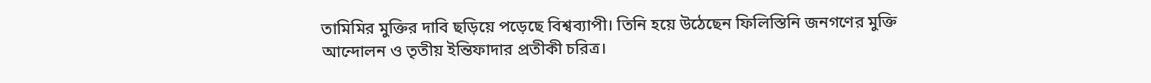তামিমির মুক্তির দাবি ছড়িয়ে পড়েছে বিশ্বব্যাপী। তিনি হয়ে উঠেছেন ফিলিস্তিনি জনগণের মুক্তি আন্দোলন ও তৃতীয় ইন্তিফাদার প্রতীকী চরিত্র।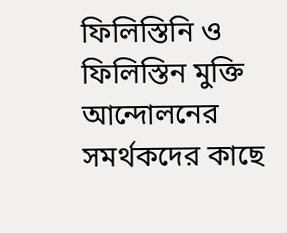ফিলিস্তিনি ও ফিলিস্তিন মুক্তি আন্দোলনের সমর্থকদের কাছে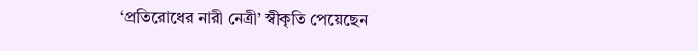‘প্রতিরোধের নারী নেত্রী’ স্বীকৃতি পেয়েছেন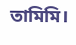তামিমি।